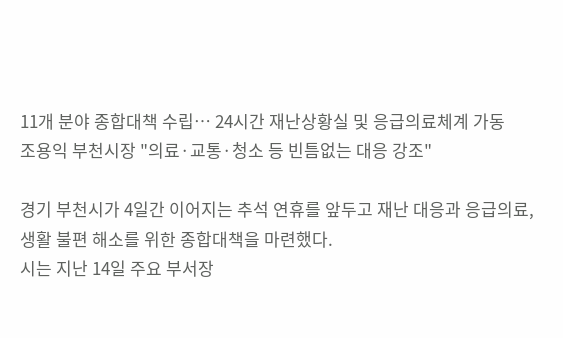11개 분야 종합대책 수립… 24시간 재난상황실 및 응급의료체계 가동
조용익 부천시장 "의료·교통·청소 등 빈틈없는 대응 강조"

경기 부천시가 4일간 이어지는 추석 연휴를 앞두고 재난 대응과 응급의료, 생활 불편 해소를 위한 종합대책을 마련했다.
시는 지난 14일 주요 부서장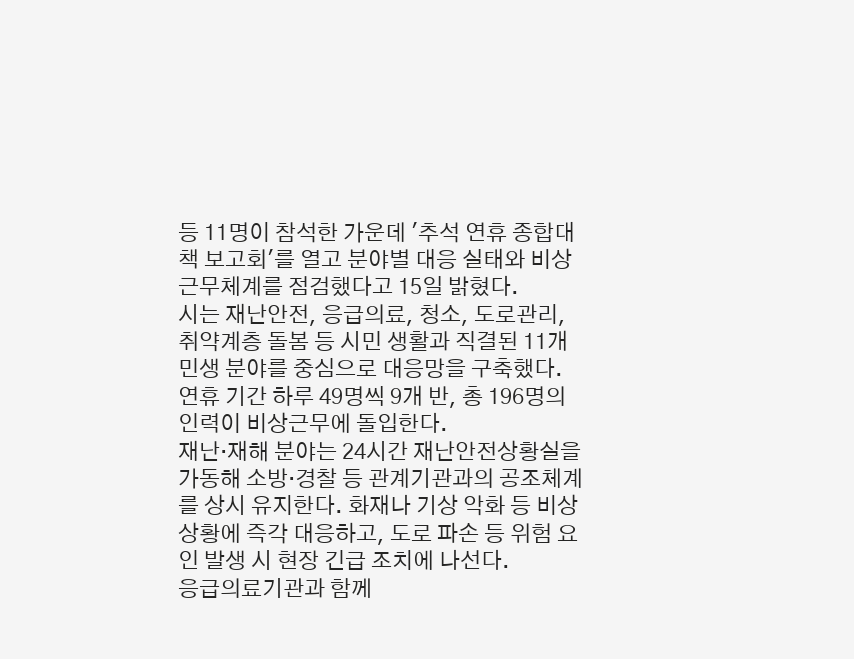등 11명이 참석한 가운데 '추석 연휴 종합대책 보고회'를 열고 분야별 대응 실태와 비상근무체계를 점검했다고 15일 밝혔다.
시는 재난안전, 응급의료, 청소, 도로관리, 취약계층 돌봄 등 시민 생활과 직결된 11개 민생 분야를 중심으로 대응망을 구축했다. 연휴 기간 하루 49명씩 9개 반, 총 196명의 인력이 비상근무에 돌입한다.
재난·재해 분야는 24시간 재난안전상황실을 가동해 소방·경찰 등 관계기관과의 공조체계를 상시 유지한다. 화재나 기상 악화 등 비상 상황에 즉각 대응하고, 도로 파손 등 위험 요인 발생 시 현장 긴급 조치에 나선다.
응급의료기관과 함께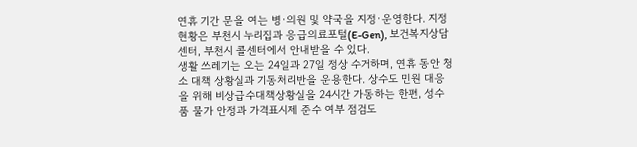연휴 기간 문을 여는 병·의원 및 약국을 지정·운영한다. 지정 현황은 부천시 누리집과 응급의료포털(E-Gen), 보건복지상담센터, 부천시 콜센터에서 안내받을 수 있다.
생활 쓰레기는 오는 24일과 27일 정상 수거하며, 연휴 동안 청소 대책 상황실과 기동처리반을 운용한다. 상수도 민원 대응을 위해 비상급수대책상황실을 24시간 가동하는 한편, 성수품 물가 안정과 가격표시제 준수 여부 점검도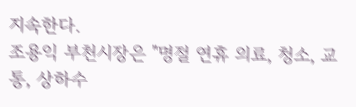지속한다.
조용익 부천시장은 "명절 연휴 의료, 청소, 교통, 상하수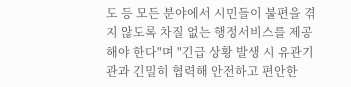도 등 모든 분야에서 시민들이 불편을 겪지 않도록 차질 없는 행정서비스를 제공해야 한다"며 "긴급 상황 발생 시 유관기관과 긴밀히 협력해 안전하고 편안한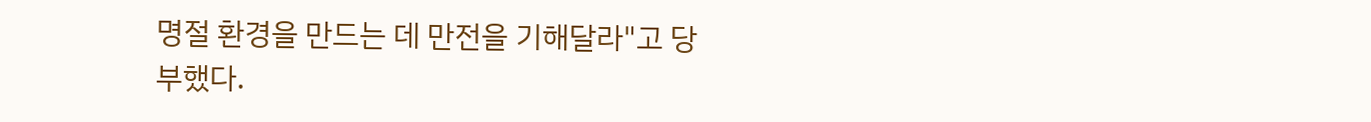명절 환경을 만드는 데 만전을 기해달라"고 당부했다.